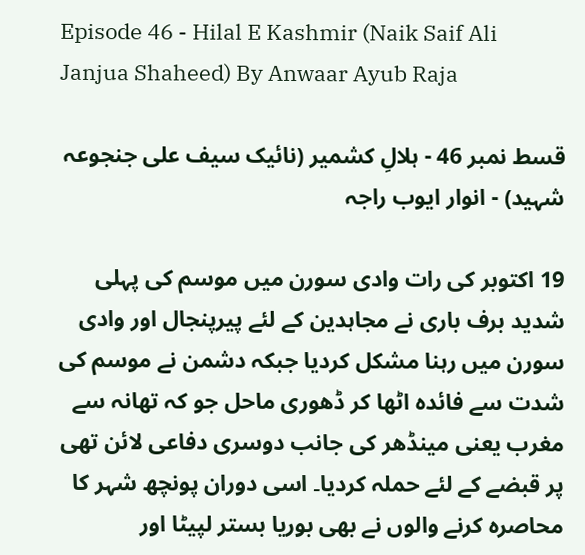Episode 46 - Hilal E Kashmir (Naik Saif Ali Janjua Shaheed) By Anwaar Ayub Raja

قسط نمبر 46 - ہلالِ کشمیر (نائیک سیف علی جنجوعہ شہید) - انوار ایوب راجہ

19 اکتوبر کی رات وادی سورن میں موسم کی پہلی شدید برف باری نے مجاہدین کے لئے پیرپنجال اور وادی سورن میں رہنا مشکل کردیا جبکہ دشمن نے موسم کی شدت سے فائدہ اٹھا کر ڈھوری ماحل جو کہ تھانہ سے مغرب یعنی مینڈھر کی جانب دوسری دفاعی لائن تھی پر قبضے کے لئے حملہ کردیا۔ اسی دوران پونچھ شہر کا محاصرہ کرنے والوں نے بھی بوریا بستر لپیٹا اور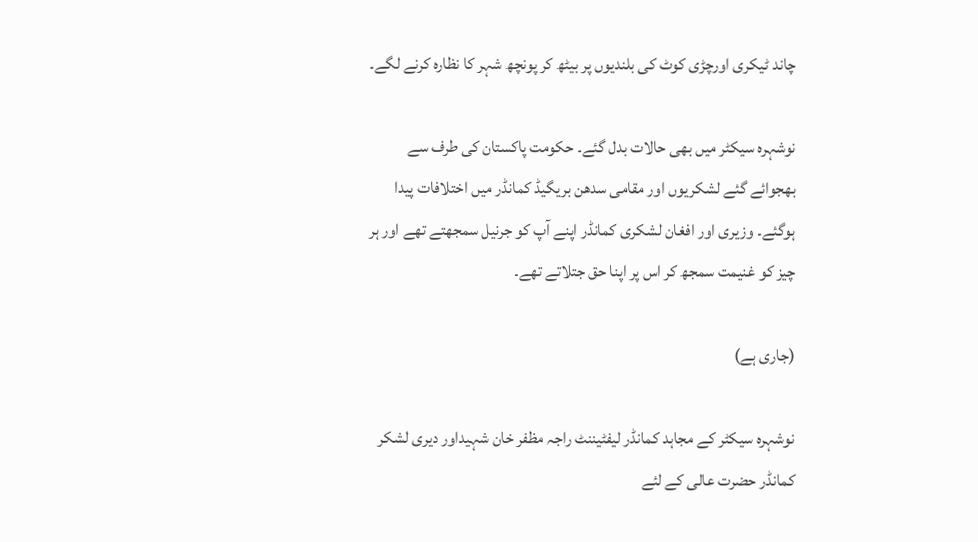چاند ٹیکری اورچڑی کوٹ کی بلندیوں پر بیٹھ کر پونچھ شہر کا نظارہ کرنے لگے۔

نوشہرہ سیکٹر میں بھی حالات بدل گئے۔ حکومت پاکستان کی طرف سے بھجوائے گئے لشکریوں اور مقامی سدھن بریگیڈ کمانڈر میں اختلافات پیدا ہوگئے۔ وزیری اور افغان لشکری کمانڈر اپنے آپ کو جرنیل سمجھتے تھے اور ہر چیز کو غنیمت سمجھ کر اس پر اپنا حق جتلاتے تھے۔

(جاری ہے)

نوشہرہ سیکٹر کے مجاہد کمانڈر لیفٹیننٹ راجہ مظفر خان شہیداور دیری لشکر کمانڈر حضرت عالی کے لئے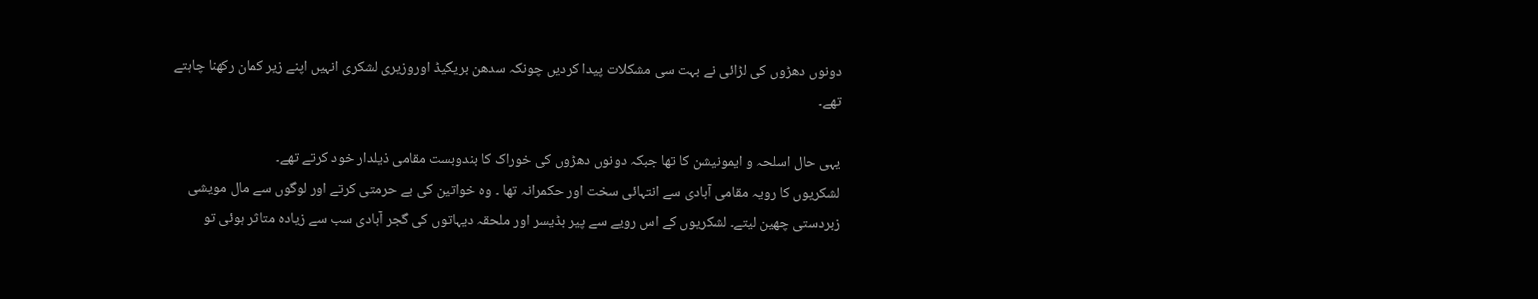دونوں دھڑوں کی لڑائی نے بہت سی مشکلات پیدا کردیں چونکہ سدھن بریگیڈ اوروزیری لشکری انہیں اپنے زیر کمان رکھنا چاہتے تھے۔

یہی حال اسلحہ و ایمونیشن کا تھا جبکہ دونوں دھڑوں کی خوراک کا بندوبست مقامی ذیلدار خود کرتے تھے۔
لشکریوں کا رویہ مقامی آبادی سے انتہائی سخت اور حکمرانہ تھا ۔ وہ خواتین کی بے حرمتی کرتے اور لوگوں سے مال مویشی زبردستی چھین لیتے۔ لشکریوں کے اس رویے سے پیر بڈیسر اور ملحقہ دیہاتوں کی گجر آبادی سب سے زیادہ متاثر ہوئی تو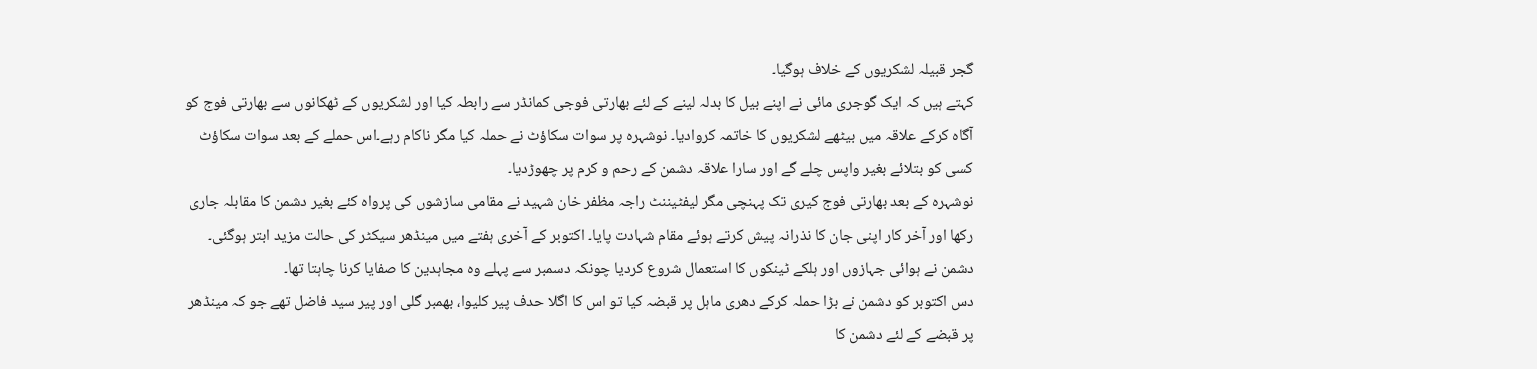گجر قبیلہ لشکریوں کے خلاف ہوگیا۔
کہتے ہیں کہ ایک گوجری مائی نے اپنے بیل کا بدلہ لینے کے لئے بھارتی فوجی کمانڈر سے رابطہ کیا اور لشکریوں کے ٹھکانوں سے بھارتی فوج کو آگاہ کرکے علاقہ میں بیٹھے لشکریوں کا خاتمہ کروادیا۔ نوشہرہ پر سوات سکاؤٹ نے حملہ کیا مگر ناکام رہے۔اس حملے کے بعد سوات سکاؤٹ کسی کو بتلائے بغیر واپس چلے گے اور سارا علاقہ دشمن کے رحم و کرم پر چھوڑدیا۔
نوشہرہ کے بعد بھارتی فوج کیری تک پہنچی مگر لیفٹیننٹ راجہ مظفر خان شہید نے مقامی سازشوں کی پرواہ کئے بغیر دشمن کا مقابلہ جاری رکھا اور آخر کار اپنی جان کا نذرانہ پیش کرتے ہوئے مقام شہادت پایا۔ اکتوبر کے آخری ہفتے میں مینڈھر سیکٹر کی حالت مزید ابتر ہوگئی۔ دشمن نے ہوائی جہازوں اور ہلکے ٹینکوں کا استعمال شروع کردیا چونکہ دسمبر سے پہلے وہ مجاہدین کا صفایا کرنا چاہتا تھا۔
دس اکتوبر کو دشمن نے بڑا حملہ کرکے دھری ماہل پر قبضہ کیا تو اس کا اگلا حدف پیر کلیوا، بھمبر گلی اور پیر سید فاضل تھے جو کہ مینڈھر پر قبضے کے لئے دشمن کا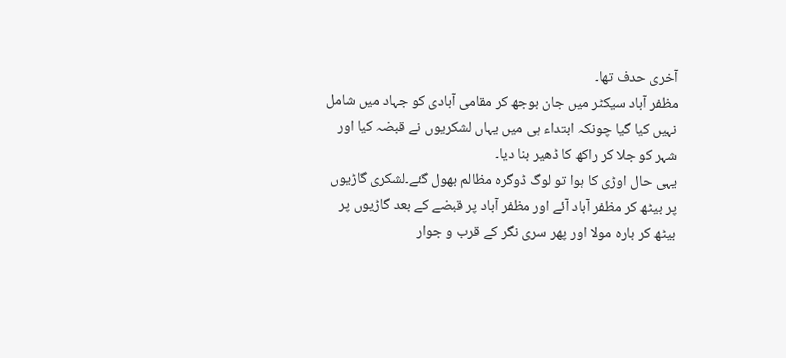آخری حدف تھا۔
مظفر آباد سیکٹر میں جان بوجھ کر مقامی آبادی کو جہاد میں شامل نہیں کیا گیا چونکہ ابتداء ہی میں یہاں لشکریوں نے قبضہ کیا اور شہر کو جلا کر راکھ کا ڈھیر بنا دیا۔
یہی حال اوڑی کا ہوا تو لوگ ڈوگرہ مظالم بھول گئے۔لشکری گاڑیوں پر بیٹھ کر مظفر آباد آئے اور مظفر آباد پر قبضے کے بعد گاڑیوں پر بیٹھ کر بارہ مولا اور پھر سری نگر کے قرب و جوار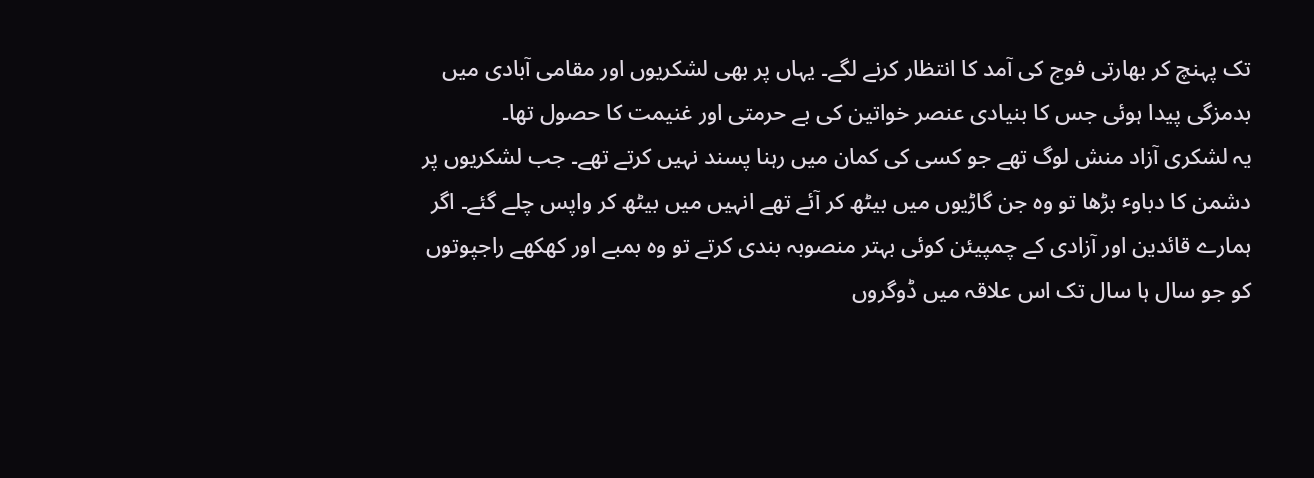تک پہنچ کر بھارتی فوج کی آمد کا انتظار کرنے لگے۔ یہاں پر بھی لشکریوں اور مقامی آبادی میں بدمزگی پیدا ہوئی جس کا بنیادی عنصر خواتین کی بے حرمتی اور غنیمت کا حصول تھا۔
یہ لشکری آزاد منش لوگ تھے جو کسی کی کمان میں رہنا پسند نہیں کرتے تھے۔ جب لشکریوں پر دشمن کا دباوٴ بڑھا تو وہ جن گاڑیوں میں بیٹھ کر آئے تھے انہیں میں بیٹھ کر واپس چلے گئے۔ اگر ہمارے قائدین اور آزادی کے چمپیئن کوئی بہتر منصوبہ بندی کرتے تو وہ بمبے اور کھکھے راجپوتوں کو جو سال ہا سال تک اس علاقہ میں ڈوگروں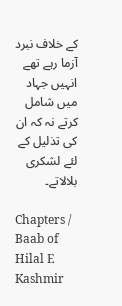کے خلاف نبرد آزما رہے تھے انہیں جہاد میں شامل کرتے نہ کہ ان کی تذلیل کے لئے لشکری بلالاتے۔

Chapters / Baab of Hilal E Kashmir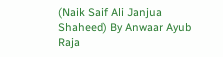(Naik Saif Ali Janjua Shaheed) By Anwaar Ayub Raja